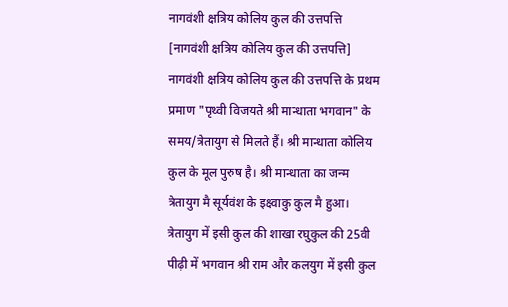नागवंशी क्षत्रिय कोलिय कुल की उत्तपत्ति
[नागवंशी क्षत्रिय कोलिय कुल की उत्तपत्ति] नागवंशी क्षत्रिय कोलिय कुल की उत्तपत्ति के प्रथम प्रमाण "पृथ्वी विजयते श्री मान्धाता भगवान" के समय/त्रेतायुग से मिलते हैं। श्री मान्धाता कोलिय कुल के मूल पुरुष है। श्री मान्धाता का जन्म त्रेतायुग मै सूर्यवंश के इक्ष्वाकु कुल मै हुआ। त्रेतायुग में इसी कुल की शाखा रघुकुल की 25वी पीढ़ी में भगवान श्री राम और कलयुग में इसी कुल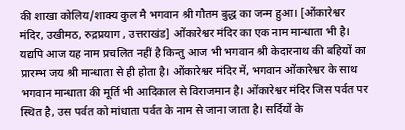की शाखा कोलिय/शाक्य कुल मै भगवान श्री गौतम बुद्ध का जन्म हुआ। [ओंकारेश्वर मंदिर, उखीमठ, रुद्रप्रयाग , उत्तराखंड] ओंकारेश्वर मंदिर का एक नाम मान्धाता भी है। यद्यपि आज यह नाम प्रचलित नहीं है किन्तु आज भी भगवान श्री केदारनाथ की बहियों का प्रारम्भ जय श्री मान्धाता से ही होता है। ओंकारेश्वर मंदिर में, भगवान ओंकारेश्वर के साथ भगवान मान्धाता की मूर्ति भी आदिकाल से विराजमान है। ओंकारेश्वर मंदिर जिस पर्वत पर स्थित है, उस पर्वत को मांधाता पर्वत के नाम से जाना जाता है। सर्दियों के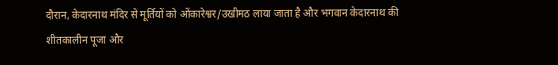दौरान, केदारनाथ मंदिर से मूर्तियों को ओंकारेश्वर/उखीमठ लाया जाता है और भगवान केदारनाथ की शीतकालीन पूजा और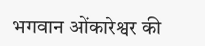भगवान ओंकारेश्वर की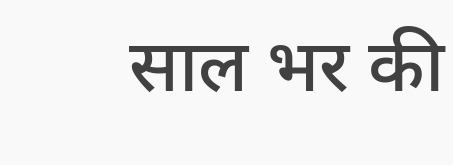साल भर की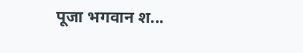पूजा भगवान श...